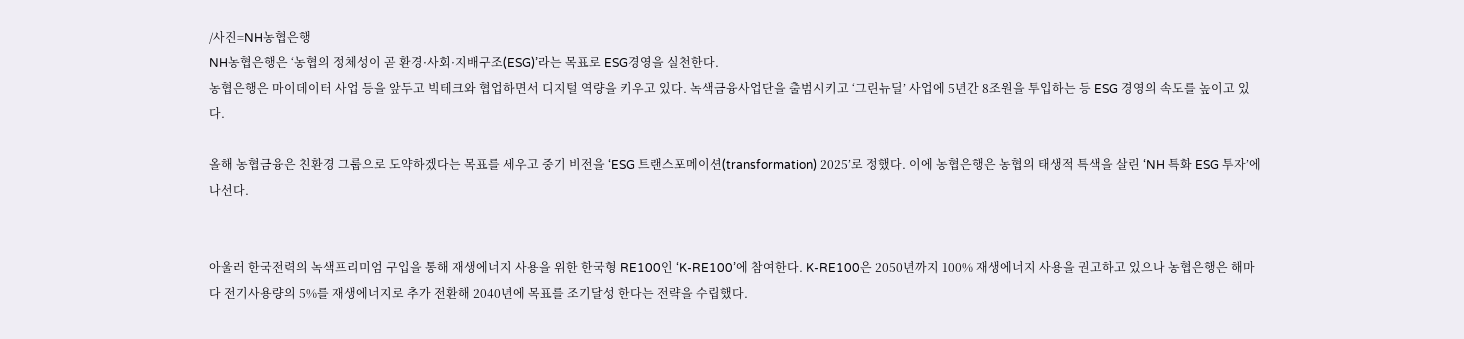/사진=NH농협은행
NH농협은행은 ‘농협의 정체성이 곧 환경·사회·지배구조(ESG)’라는 목표로 ESG경영을 실천한다.
농협은행은 마이데이터 사업 등을 앞두고 빅테크와 협업하면서 디지털 역량을 키우고 있다. 녹색금융사업단을 출범시키고 ‘그린뉴딜’ 사업에 5년간 8조원을 투입하는 등 ESG 경영의 속도를 높이고 있다.

올해 농협금융은 친환경 그룹으로 도약하겠다는 목표를 세우고 중기 비전을 ‘ESG 트랜스포메이션(transformation) 2025’로 정했다. 이에 농협은행은 농협의 태생적 특색을 살린 ‘NH 특화 ESG 투자’에 나선다.


아울러 한국전력의 녹색프리미엄 구입을 통해 재생에너지 사용을 위한 한국형 RE100인 ‘K-RE100’에 참여한다. K-RE100은 2050년까지 100% 재생에너지 사용을 권고하고 있으나 농협은행은 해마다 전기사용량의 5%를 재생에너지로 추가 전환해 2040년에 목표를 조기달성 한다는 전략을 수립했다.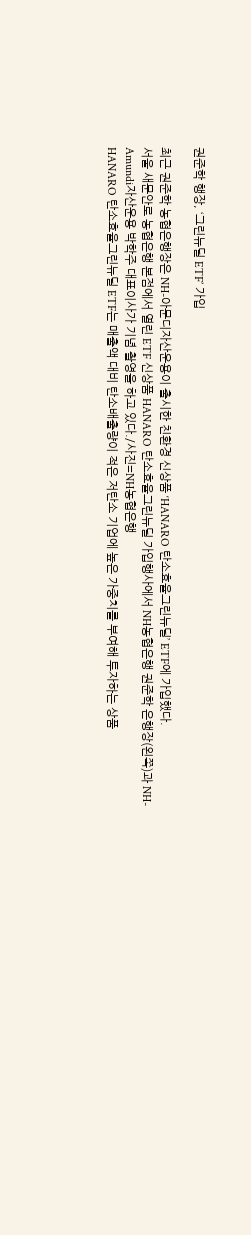권준학 행장, ‘그린뉴딜 ETF’ 가입

최근 권준학 농협은행장은 NH-아문디자산운용이 출시한 친환경 신상품 ‘HANARO 탄소효율그린뉴딜’ ETF에 가입했다.
서울 새문안로 농협은행 본점에서 열린 ETF 신상품 HANARO 탄소효율그린뉴딜 가입행사에서 NH농협은행 권준학 은행장(왼쪽)과 NH- Amundi자산운용 박학주 대표이사가 기념 촬영을 하고 있다./사진=NH농협은행
HANARO 탄소효율그린뉴딜 ETF는 매출액 대비 탄소배출량이 적은 저탄소 기업에 높은 가중치를 부여해 투자하는 상품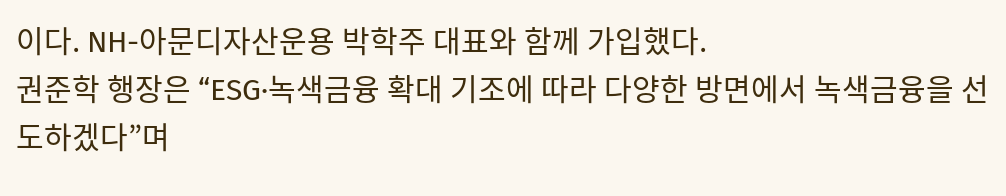이다. NH-아문디자산운용 박학주 대표와 함께 가입했다.
권준학 행장은 “ESG·녹색금융 확대 기조에 따라 다양한 방면에서 녹색금융을 선도하겠다”며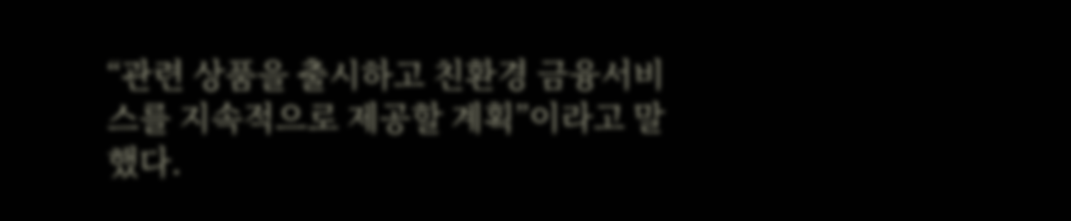“관련 상품을 출시하고 친환경 금융서비스를 지속적으로 제공할 계획”이라고 말했다.